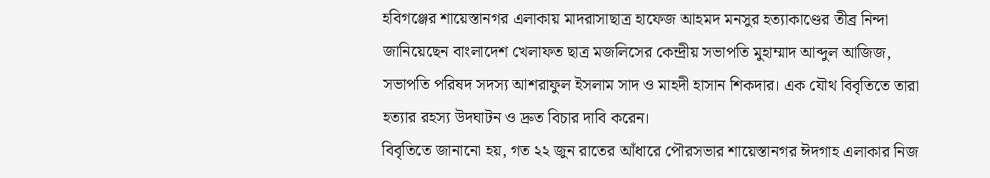হবিগঞ্জের শায়েস্তানগর এলাকায় মাদরাসাছাত্র হাফেজ আহমদ মনসুর হত্যাকাণ্ডের তীব্র নিন্দা জানিয়েছেন বাংলাদেশ খেলাফত ছাত্র মজলিসের কেন্দ্রীয় সভাপতি মুহাম্মাদ আব্দুল আজিজ, সভাপতি পরিষদ সদস্য আশরাফুল ইসলাম সাদ ও মাহদী হাসান শিকদার। এক যৌথ বিবৃতিতে তারা হত্যার রহস্য উদঘাটন ও দ্রুত বিচার দাবি করেন।
বিবৃতিতে জানানো হয়, গত ২২ জুন রাতের আঁধারে পৌরসভার শায়েস্তানগর ঈদগাহ এলাকার নিজ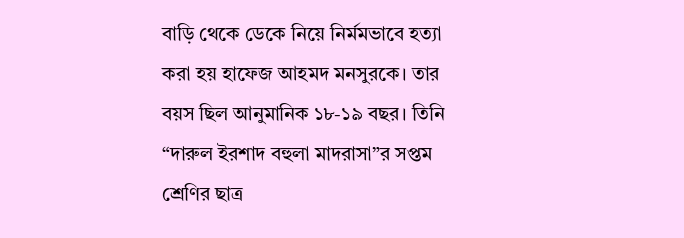বাড়ি থেকে ডেকে নিয়ে নির্মমভাবে হত্যা করা হয় হাফেজ আহমদ মনসুরকে। তার বয়স ছিল আনুমানিক ১৮-১৯ বছর। তিনি “দারুল ইরশাদ বহুলা মাদরাসা”র সপ্তম শ্রেণির ছাত্র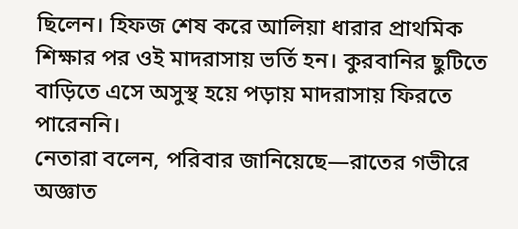ছিলেন। হিফজ শেষ করে আলিয়া ধারার প্রাথমিক শিক্ষার পর ওই মাদরাসায় ভর্তি হন। কুরবানির ছুটিতে বাড়িতে এসে অসুস্থ হয়ে পড়ায় মাদরাসায় ফিরতে পারেননি।
নেতারা বলেন, পরিবার জানিয়েছে—রাতের গভীরে অজ্ঞাত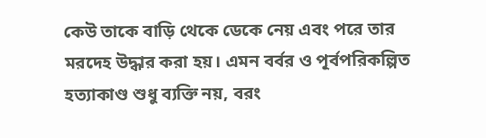কেউ তাকে বাড়ি থেকে ডেকে নেয় এবং পরে তার মরদেহ উদ্ধার করা হয়। এমন বর্বর ও পূর্বপরিকল্পিত হত্যাকাণ্ড শুধু ব্যক্তি নয়, বরং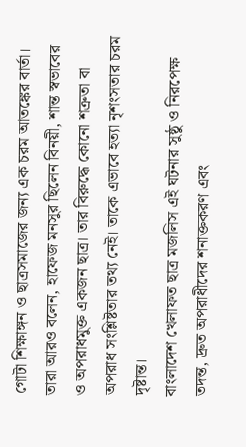গোটা শিক্ষাঙ্গন ও ছাত্রসমাজের জন্য এক চরম আতঙ্কের বার্তা।
তারা আরও বলেন, হাফেজ মনসুর ছিলেন বিনয়ী, শান্ত স্বভাবের ও অপরাধমুক্ত একজন ছাত্র। তার বিরুদ্ধে কোনো শত্রুতা বা অপরাধ সংশ্লিষ্টতার তথ্য নেই। তাকে এভাবে হত্যা নৃশংসতার চরম দৃষ্টান্ত।
বাংলাদেশ খেলাফত ছাত্র মজলিস এই ঘটনার সুষ্ঠু ও নিরপেক্ষ তদন্ত, দ্রুত অপরাধীদের শনাক্তকরণ এবং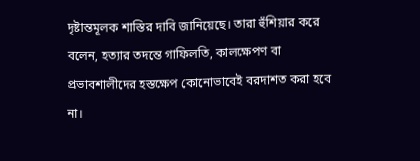দৃষ্টান্তমূলক শাস্তির দাবি জানিয়েছে। তারা হুঁশিয়ার করে বলেন, হত্যার তদন্তে গাফিলতি, কালক্ষেপণ বা প্রভাবশালীদের হস্তক্ষেপ কোনোভাবেই বরদাশত করা হবে না।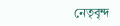নেতৃবৃন্দ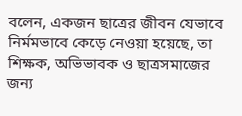বলেন, একজন ছাত্রের জীবন যেভাবে নির্মমভাবে কেড়ে নেওয়া হয়েছে, তা শিক্ষক, অভিভাবক ও ছাত্রসমাজের জন্য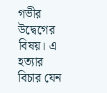গভীর উদ্বেগের বিষয়। এ হত্যার বিচার যেন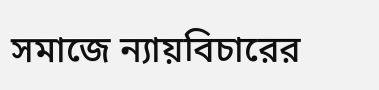সমাজে ন্যায়বিচারের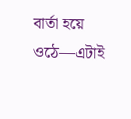বার্তা হয়ে ওঠে—এটাই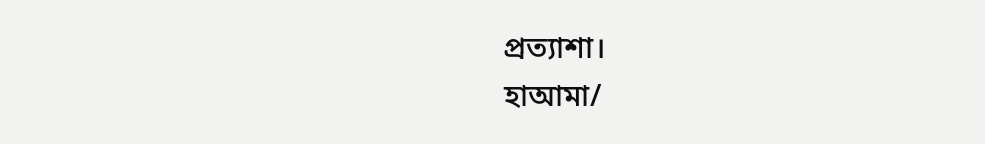প্রত্যাশা।
হাআমা/